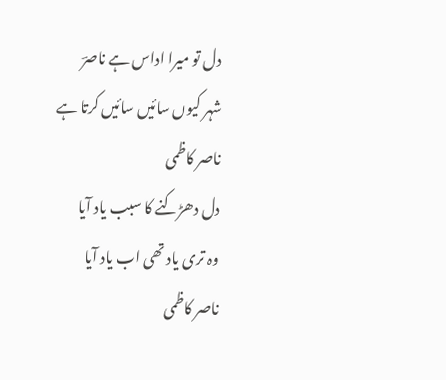دل تو میرا اداس ہے ناصرؔ
شہر کیوں سائیں سائیں کرتا ہے
ناصر کاظمی
دل دھڑکنے کا سبب یاد آیا
وہ تری یاد تھی اب یاد آیا
ناصر کاظمی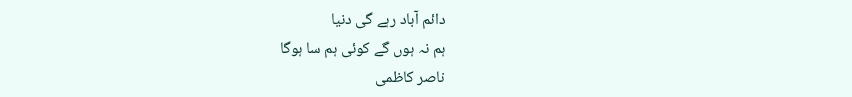دائم آباد رہے گی دنیا
ہم نہ ہوں گے کوئی ہم سا ہوگا
ناصر کاظمی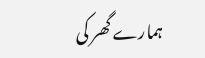ہمارے گھر کی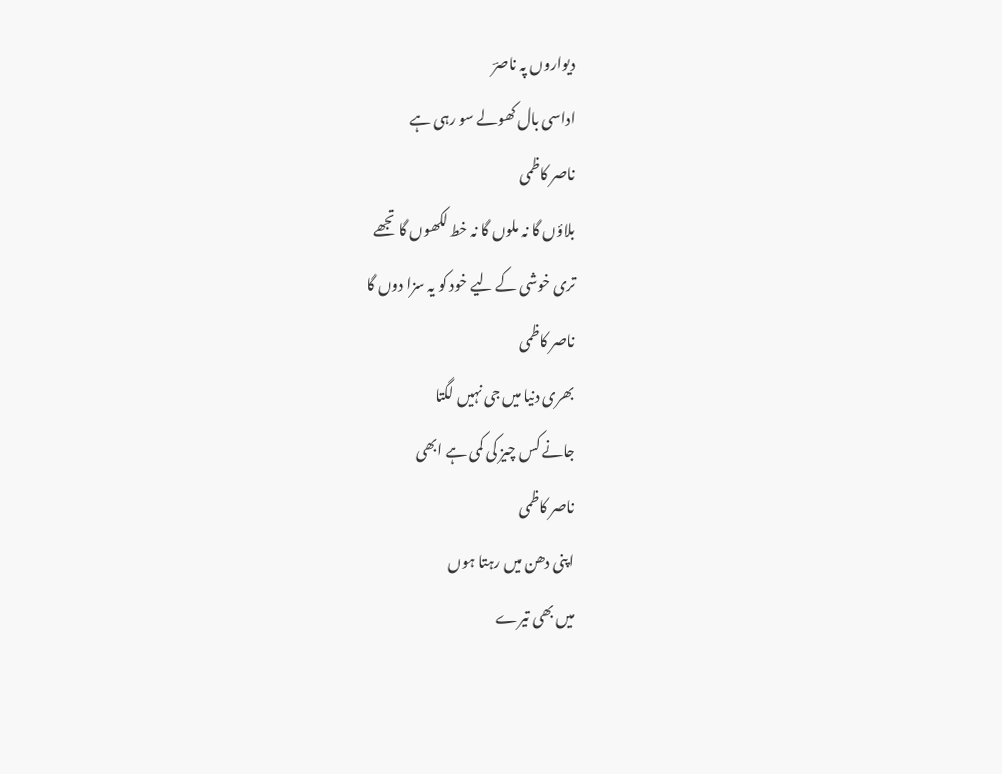دیواروں پہ ناصرؔ
اداسی بال کھولے سو رہی ہے
ناصر کاظمی
بلاؤں گا نہ ملوں گا نہ خط لکھوں گا تجھے
تری خوشی کے لیے خود کو یہ سزا دوں گا
ناصر کاظمی
بھری دنیا میں جی نہیں لگتا
جانے کس چیز کی کمی ہے ابھی
ناصر کاظمی
اپنی دھن میں رہتا ہوں
میں بھی تیرے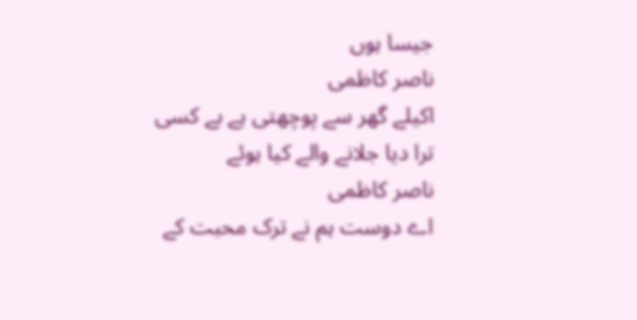جیسا ہوں
ناصر کاظمی
اکیلے گھر سے پوچھتی ہے بے کسی
ترا دیا جلانے والے کیا ہوئے
ناصر کاظمی
اے دوست ہم نے ترک محبت کے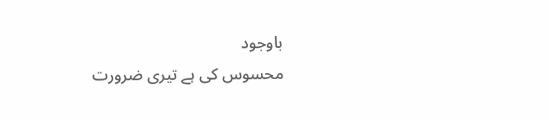باوجود
محسوس کی ہے تیری ضرورت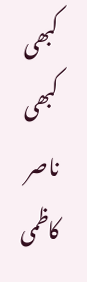کبھی کبھی
ناصر کاظمی